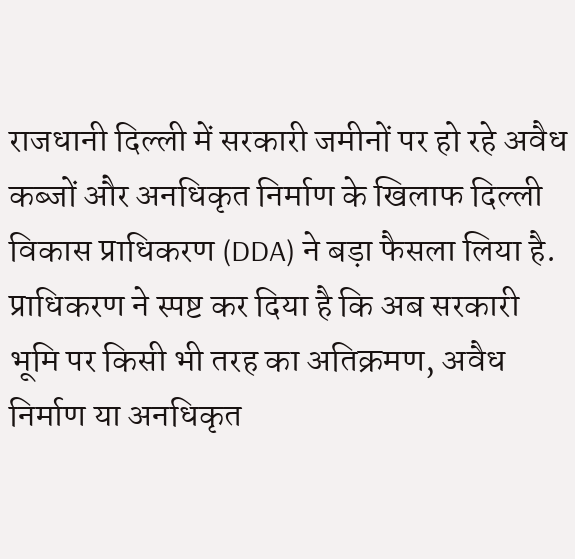राजधानी दिल्ली में सरकारी जमीनों पर हो रहे अवैध कब्जों और अनधिकृत निर्माण के खिलाफ दिल्ली विकास प्राधिकरण (DDA) ने बड़ा फैसला लिया है. प्राधिकरण ने स्पष्ट कर दिया है कि अब सरकारी भूमि पर किसी भी तरह का अतिक्रमण, अवैध निर्माण या अनधिकृत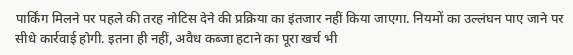पार्किंग मिलने पर पहले की तरह नोटिस देने की प्रक्रिया का इंतजार नहीं किया जाएगा. नियमों का उल्लंघन पाए जाने पर सीधे कार्रवाई होगी. इतना ही नहीं, अवैध कब्जा हटाने का पूरा खर्च भी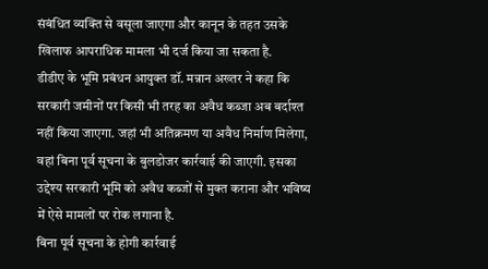संबंधित व्यक्ति से वसूला जाएगा और कानून के तहत उसके खिलाफ आपराधिक मामला भी दर्ज किया जा सकता है.
डीडीए के भूमि प्रबंधन आयुक्त डॉ. मन्नान अख्तर ने कहा कि सरकारी जमीनों पर किसी भी तरह का अवैध कब्जा अब बर्दाश्त नहीं किया जाएगा. जहां भी अतिक्रमण या अवैध निर्माण मिलेगा, वहां बिना पूर्व सूचना के बुलडोजर कार्रवाई की जाएगी. इसका उद्देश्य सरकारी भूमि को अवैध कब्जों से मुक्त कराना और भविष्य में ऐसे मामलों पर रोक लगाना है.
बिना पूर्व सूचना के होगी कार्रवाई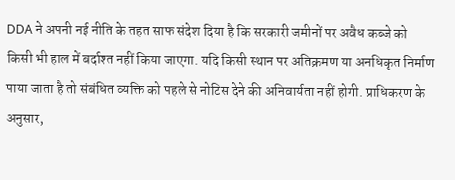DDA ने अपनी नई नीति के तहत साफ संदेश दिया है कि सरकारी जमीनों पर अवैध कब्जे को किसी भी हाल में बर्दाश्त नहीं किया जाएगा. यदि किसी स्थान पर अतिक्रमण या अनधिकृत निर्माण पाया जाता है तो संबंधित व्यक्ति को पहले से नोटिस देने की अनिवार्यता नहीं होगी. प्राधिकरण के अनुसार,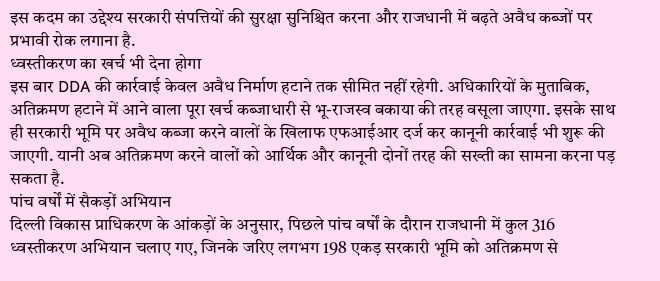इस कदम का उद्देश्य सरकारी संपत्तियों की सुरक्षा सुनिश्चित करना और राजधानी में बढ़ते अवैध कब्जों पर प्रभावी रोक लगाना है.
ध्वस्तीकरण का खर्च भी देना होगा
इस बार DDA की कार्रवाई केवल अवैध निर्माण हटाने तक सीमित नहीं रहेगी. अधिकारियों के मुताबिक, अतिक्रमण हटाने में आने वाला पूरा खर्च कब्जाधारी से भू-राजस्व बकाया की तरह वसूला जाएगा. इसके साथ ही सरकारी भूमि पर अवैध कब्जा करने वालों के खिलाफ एफआईआर दर्ज कर कानूनी कार्रवाई भी शुरू की जाएगी. यानी अब अतिक्रमण करने वालों को आर्थिक और कानूनी दोनों तरह की सख्ती का सामना करना पड़ सकता है.
पांच वर्षों में सैकड़ों अभियान
दिल्ली विकास प्राधिकरण के आंकड़ों के अनुसार, पिछले पांच वर्षों के दौरान राजधानी में कुल 316 ध्वस्तीकरण अभियान चलाए गए, जिनके जरिए लगभग 198 एकड़ सरकारी भूमि को अतिक्रमण से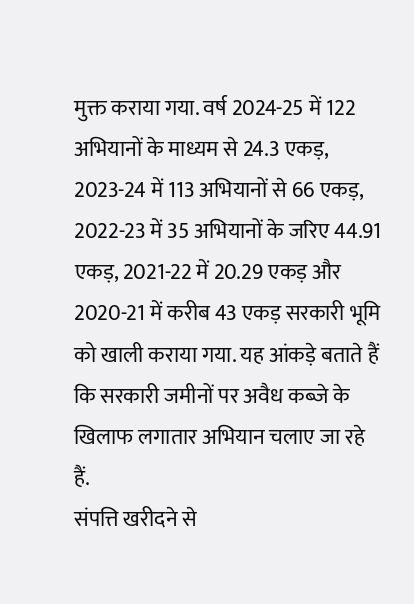मुक्त कराया गया. वर्ष 2024-25 में 122 अभियानों के माध्यम से 24.3 एकड़, 2023-24 में 113 अभियानों से 66 एकड़, 2022-23 में 35 अभियानों के जरिए 44.91 एकड़, 2021-22 में 20.29 एकड़ और 2020-21 में करीब 43 एकड़ सरकारी भूमि को खाली कराया गया. यह आंकड़े बताते हैं कि सरकारी जमीनों पर अवैध कब्जे के खिलाफ लगातार अभियान चलाए जा रहे हैं.
संपत्ति खरीदने से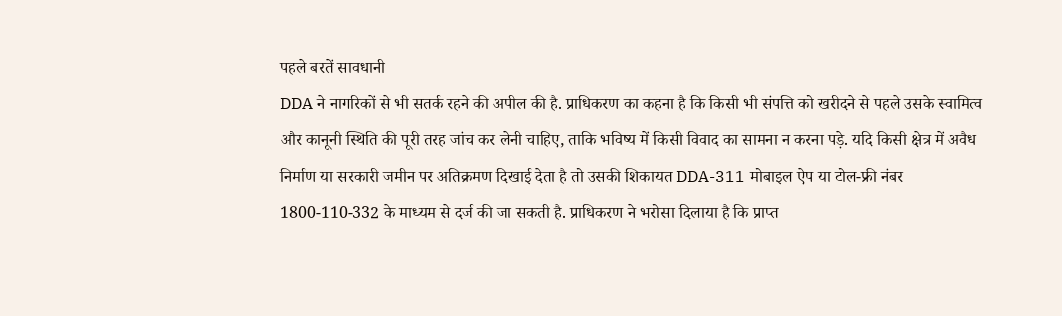पहले बरतें सावधानी
DDA ने नागरिकों से भी सतर्क रहने की अपील की है. प्राधिकरण का कहना है कि किसी भी संपत्ति को खरीदने से पहले उसके स्वामित्व और कानूनी स्थिति की पूरी तरह जांच कर लेनी चाहिए, ताकि भविष्य में किसी विवाद का सामना न करना पड़े. यदि किसी क्षेत्र में अवैध निर्माण या सरकारी जमीन पर अतिक्रमण दिखाई देता है तो उसकी शिकायत DDA-311 मोबाइल ऐप या टोल-फ्री नंबर 1800-110-332 के माध्यम से दर्ज की जा सकती है. प्राधिकरण ने भरोसा दिलाया है कि प्राप्त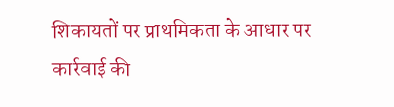शिकायतों पर प्राथमिकता के आधार पर कार्रवाई की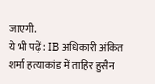जाएगी.
ये भी पढ़ें: IB अधिकारी अंकित शर्मा हत्याकांड में ताहिर हुसैन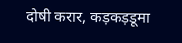दोषी करार, कड़कड़डूमा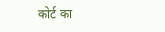कोर्ट का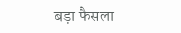बड़ा फैसला